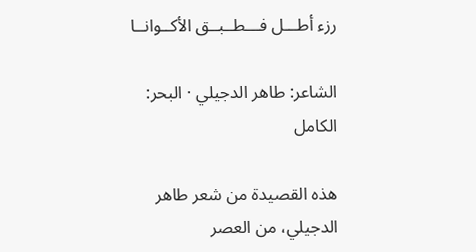رزء أطـــل فـــطــبــق الأكــوانــا

الشاعر: طاهر الدجيلي · البحر: الكامل

هذه القصيدة من شعر طاهر الدجيلي، من العصر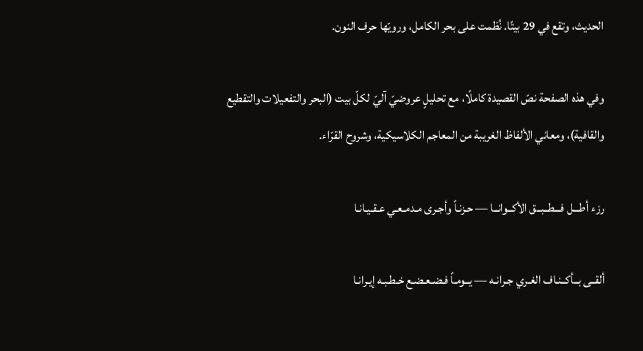الحديث، وتقع في 29 بيتًا. نُظمت على بحر الكامل، ورويّها حرف النون.

وفي هذه الصفحة نصّ القصيدة كاملًا، مع تحليلٍ عروضيّ آليّ لكلّ بيت (البحر والتفعيلات والتقطيع والقافية)، ومعاني الألفاظ الغريبة من المعاجم الكلاسيكية، وشروح القرّاء.

رزء أطـــل فـــطــبــق الأكــوانــا — حـزنـاً وأجـرى مـدمـعـي عـقـيـانـا

ألقــى بــأكــنـاف الغـري جـرانـه — يــومـاً فـضـعـضـع خـطـبـه إيـرانـا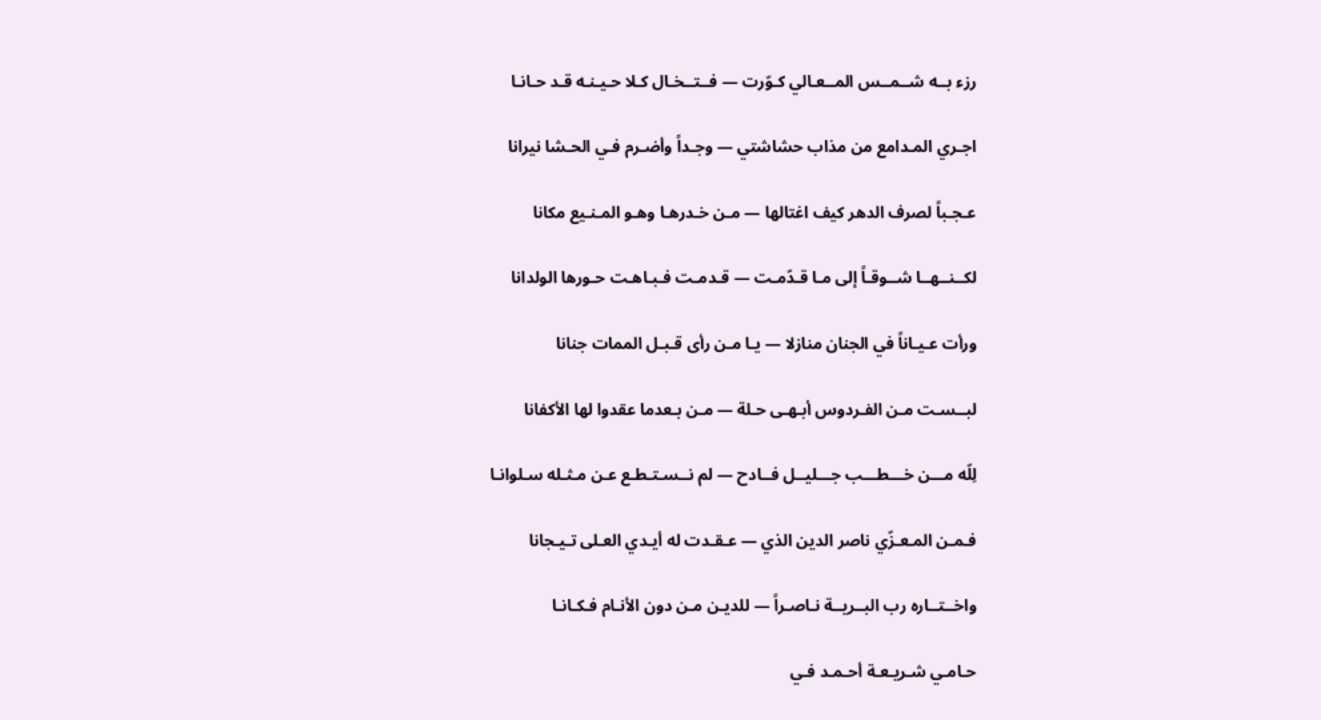رزء بــه شــمــس المــعـالي كـوّرت — فــتــخـال كـلا حـيـنـه قـد حـانـا

اجـري المـدامع من مذاب حشاشتي — وجـداً وأضـرم فـي الحـشا نيرانا

عـجـباً لصرف الدهر كيف اغتالها — مـن خـدرهـا وهـو المـنـيع مكانا

لكــنــهــا شــوقـاً إلى مـا قـدّمـت — قـدمـت فـبـاهـت حـورها الولدانا

ورأت عـيـاناً في الجنان منازلا — يـا مـن رأى قـبـل الممات جنانا

لبــسـت مـن الفـردوس أبـهـى حـلة — مـن بـعدما عقدوا لها الأكفانا

لِلّه مـــن خـــطـــب جـــليــل فــادح — لم نــسـتـطـع عـن مـثـله سـلوانـا

فـمـن المـعـزّي ناصر الدين الذي — عـقـدت له أيـدي العـلى تـيـجانا

واخــتــاره رب البــريــة نـاصـراً — للديـن مـن دون الأنـام فـكـانـا

حـامـي شـريـعـة أحـمـد فـي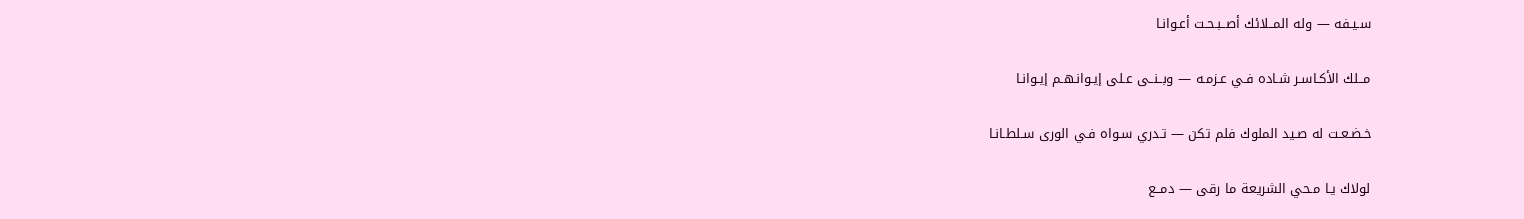سـيـفه — وله المــلائك أصــبـحـت أعـوانـا

مــلك الأكـاسـر شـاده فـي عـزمـه — وبــنــى عـلى إيـوانـهـم إيـوانـا

خـضـعـت له صـيد الملوك فلم تكن — تـدري سـواه فـي الورى سـلطـانـا

لولاك يـا مـحي الشريعة ما رقى — دمــع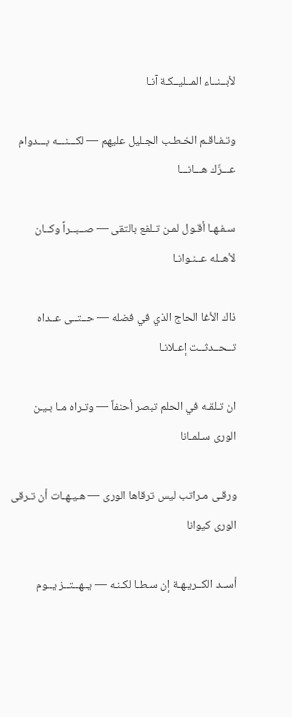لأبــنــاء المــليــكـة آنـا

وتـفـاقـم الخـطـب الجـليل عليهم — لكـــنـــه بـــدوام عـــزّك هـــانـــا

سـفـهـا أقـول لمـن تـلفع بالتقى — صــبــراً وكــان لأهــله عــنـوانـا

ذاك الأغا الحاج الذي في فضله — حــتــى عــداه تــحــدثــت إعـلانـا

ان تـلقـه في الحلم تبصر أحنفاً — وتـراه مـا بـيـن الورى سـلمـانا

ورقـى مـراتب ليس ترقاها الورى — هـيـهـات أن تـرقى الورى كيوانا

أســد الكــريـهـة إن سـطـا لكـنـه — يــهــتــز يــوم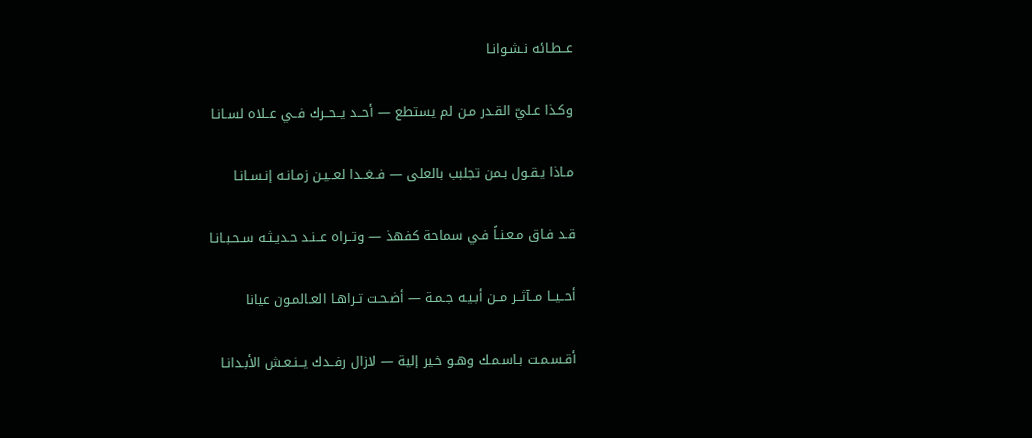عــطـائه نـشـوانـا

وكـذا عـليّ القـدر مـن لم يستطع — أحــد يــحــرك فــي عــلاه لسـانـا

مـاذا يـقـول بـمن تجلبب بالعلى — فــغــدا لعــيـن زمـانـه إنـسـانـا

قـد فـاق مـعـنـاً فـي سماحة كفهذ — وتــراه عــنـد حـديـثـه سـحـبـانـا

أحــيــا مــآثــر مــن أبـيـه جـمـة — أضـحـت تـراهـا العـالمـون عيانا

أقـسـمـت بـاسـمـك وهـو خـير إلية — لازال رفــدك يــنـعـش الأبـدانـا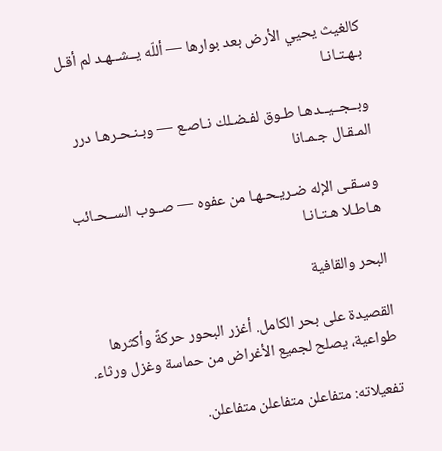كالغيث يحيي الأرض بعد بوارها — أللّه يــشــهـد لم أقـل بـهـتـانـا

وبــجــيــدهـا طـوق لفـضـلك نـاصـع — وبـنـحـرهـا درر المـقـال جـمـانا

وسـقـى الإله ضـريـحـهـا من عفوه — صــوب الســحـائب هـاطـلا هـتـانـا

البحر والقافية

القصيدة على بحر الكامل. أغزر البحور حركةً وأكثرها طواعية، يصلح لجميع الأغراض من حماسة وغزل ورثاء.

تفعيلاته: متفاعلن متفاعلن متفاعلن.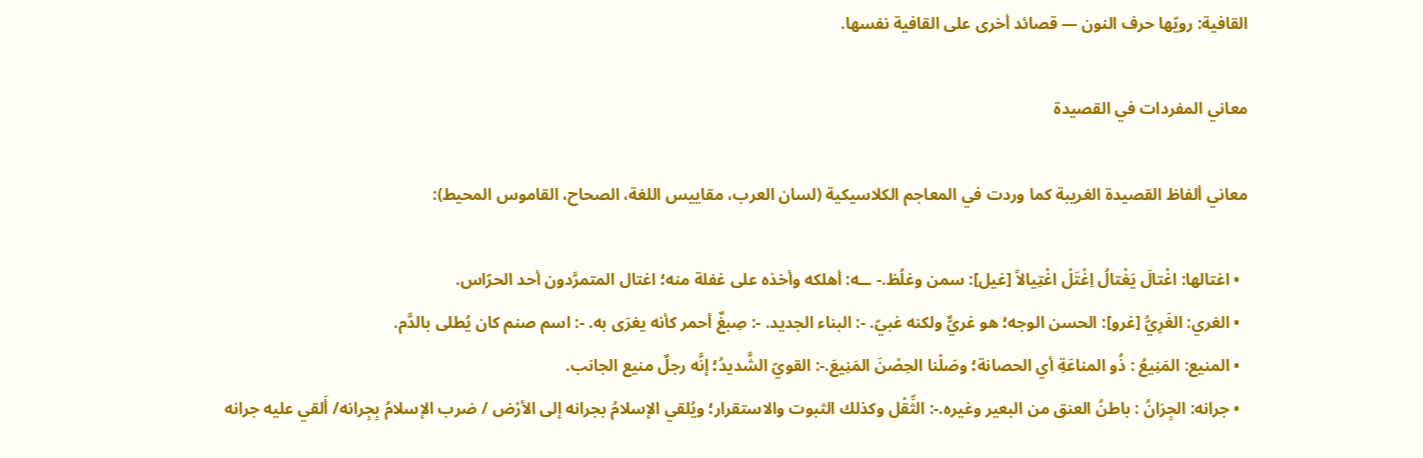القافية: رويّها حرف النون — قصائد أخرى على القافية نفسها.

معاني المفردات في القصيدة

معاني ألفاظ القصيدة الغريبة كما وردت في المعاجم الكلاسيكية (لسان العرب، مقاييس اللغة، الصحاح، القاموس المحيط):

  • اغتالها: اغْتالَ يَغْتالُ اِغْتَلْ اغْتِيالاً [غيل]: سمن وغلُظ.- ــه: أهلكه وأخذه على غفلة منه؛ اغتال المتمرَّدون أحد الحرّاس.
  • الغري: الغَرِيُّ [غرو]: الحسن الوجه؛ هو غريٌّ ولكنه غبيّ. -: البناء الجديد. -: صِبغٌ أحمر كأنه يغرَى به. -: اسم صنم كان يُطلى بالدَّم.
  • المنيع: المَنِيعُ : ذُو المناعَةِ أي الحصانة؛ وصَلْنا الحِصْنَ المَنِيعَ.-: القويّ الشَّديدُ؛ إنَّه رجلٌ منيع الجانب.
  • جرانه: الجِرَانُ : باطنُ العنق من البعير وغيره.-: الثِّقْل وكذلك الثبوت والاستقرار؛ ويُلقي الإسلامُ بجرانه إلى الأرْض / ضرب الإسلامُ بِجِرانه/ أَلقي عليه جرانه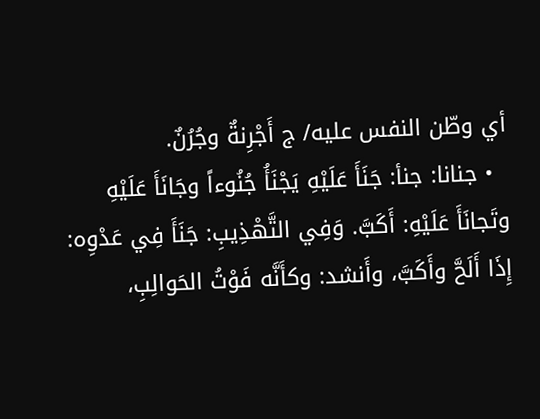أي وطّن النفس عليه/ ج أَجْرِنةٌ وجُرُنٌ.
  • جنانا: جنأ: جَنَأَ عَلَيْهِ يَجْنَأُ جُنُوءاً وجَانَأَ عَلَيْهِ وتَجانَأَ عَلَيْهِ: أَكَبَّ. وَفِي التَّهْذِيبِ: جَنَأَ فِي عَدْوِه: إِذَا أَلَحَّ وأَكَبَّ، وأَنشد: وكأَنَّه فَوْتُ الحَوالِبِ،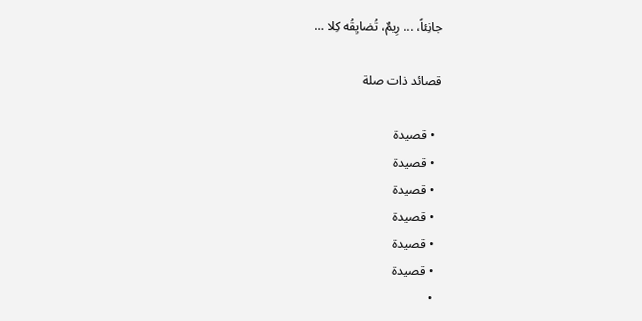جانِئاً، ... رِيمٌ، تُضايِقُه كِلا …

قصائد ذات صلة

  • قصيدة
  • قصيدة
  • قصيدة
  • قصيدة
  • قصيدة
  • قصيدة
  •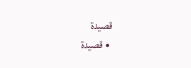قصيدة
  • قصيدة